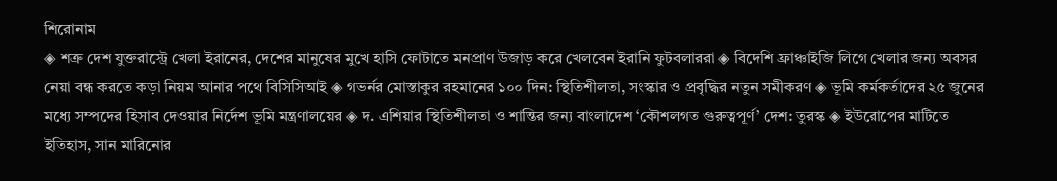শিরোনাম
◈ শত্রু দেশ যুক্তরা‌স্ট্রে খেলা ইরা‌নের, দেশের মানুষের মুখে হাসি ফোটা‌তে মনপ্রাণ উজাড় ক‌রে খেল‌বেন ইরানি ফুটবলাররা ◈ বিদেশি ফ্রাঞ্চাইজি লি‌গে খেলার জন‌্য অবসর নেয়া বন্ধ কর‌তে কড়া নিয়ম আনার পথে বিসিসিআই ◈ গভর্নর মোস্তাকুর রহমানের ১০০ দিন: স্থিতিশীলতা, সংস্কার ও প্রবৃদ্ধির নতুন সমীকরণ ◈ ভূমি কর্মকর্তাদের ২৫ জুনের মধ্যে সম্পদের হিসাব দেওয়ার নির্দেশ ভূমি মন্ত্রণালয়ের ◈ দ. এশিয়ার স্থিতিশীলতা ও শান্তির জন্য বাংলাদেশ ‘কৌশলগত গুরুত্বপূর্ণ’ দেশ: তুরস্ক ◈ ইউরোপের মাটিতে ইতিহাস, সান মারিনোর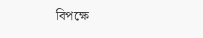বিপক্ষে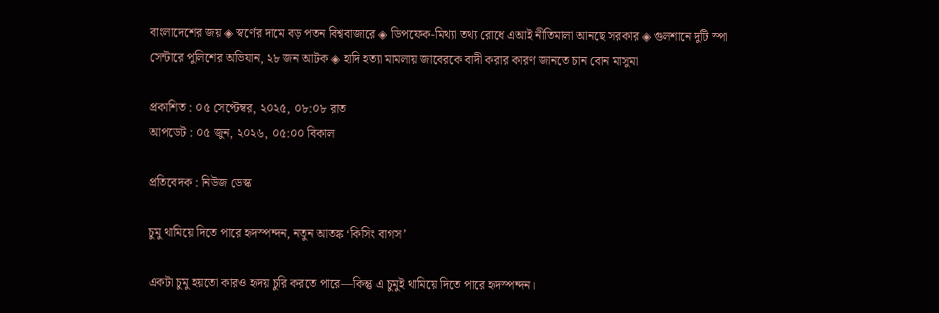বাংলাদেশের জয় ◈ স্বর্ণের দামে বড় পতন বিশ্ববাজারে ◈ ডিপফেক-মিথ্যা তথ্য রোধে এআই নীতিমালা আনছে সরকার ◈ গুলশানে দুটি স্পা সেন্টারে পুলিশের অভিযান, ২৮ জন আটক ◈ হাদি হত্যা মামলায় জাবেরকে বাদী করার কারণ জানতে চান বোন মাসুমা

প্রকাশিত : ০৫ সেপ্টেম্বর, ২০২৫, ০৮:০৮ রাত
আপডেট : ০৫ জুন, ২০২৬, ০৫:০০ বিকাল

প্রতিবেদক : নিউজ ডেস্ক

চুমু থামিয়ে দিতে পারে হৃদস্পন্দন, নতুন আতঙ্ক ‌‘কিসিং বাগস’

একটা চুমু হয়তো কারও হৃদয় চুরি করতে পারে—কিন্তু এ চুমুই থামিয়ে দিতে পারে হৃদস্পন্দন।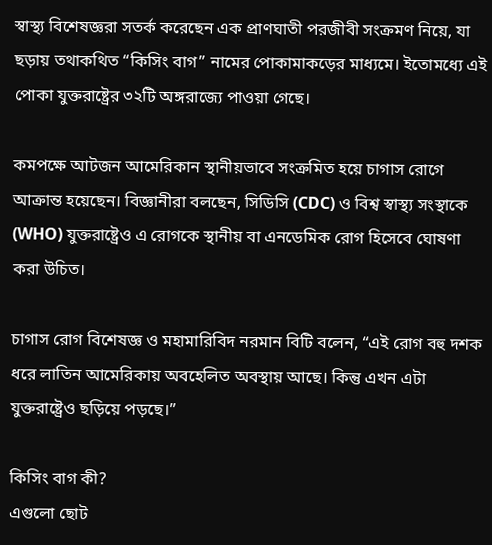স্বাস্থ্য বিশেষজ্ঞরা সতর্ক করেছেন এক প্রাণঘাতী পরজীবী সংক্রমণ নিয়ে, যা ছড়ায় তথাকথিত “কিসিং বাগ” নামের পোকামাকড়ের মাধ্যমে। ইতোমধ্যে এই পোকা যুক্তরাষ্ট্রের ৩২টি অঙ্গরাজ্যে পাওয়া গেছে।

কমপক্ষে আটজন আমেরিকান স্থানীয়ভাবে সংক্রমিত হয়ে চাগাস রোগে আক্রান্ত হয়েছেন। বিজ্ঞানীরা বলছেন, সিডিসি (CDC) ও বিশ্ব স্বাস্থ্য সংস্থাকে (WHO) যুক্তরাষ্ট্রেও এ রোগকে স্থানীয় বা এনডেমিক রোগ হিসেবে ঘোষণা করা উচিত।

চাগাস রোগ বিশেষজ্ঞ ও মহামারিবিদ নরমান বিটি বলেন, “এই রোগ বহু দশক ধরে লাতিন আমেরিকায় অবহেলিত অবস্থায় আছে। কিন্তু এখন এটা যুক্তরাষ্ট্রেও ছড়িয়ে পড়ছে।”

কিসিং বাগ কী?
এগুলো ছোট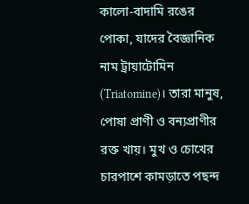কালো-বাদামি রঙের পোকা, যাদের বৈজ্ঞানিক নাম ট্রায়াটোমিন (Triatomine)। তারা মানুষ, পোষা প্রাণী ও বন্যপ্রাণীর রক্ত খায়। মুখ ও চোখের চারপাশে কামড়াতে পছন্দ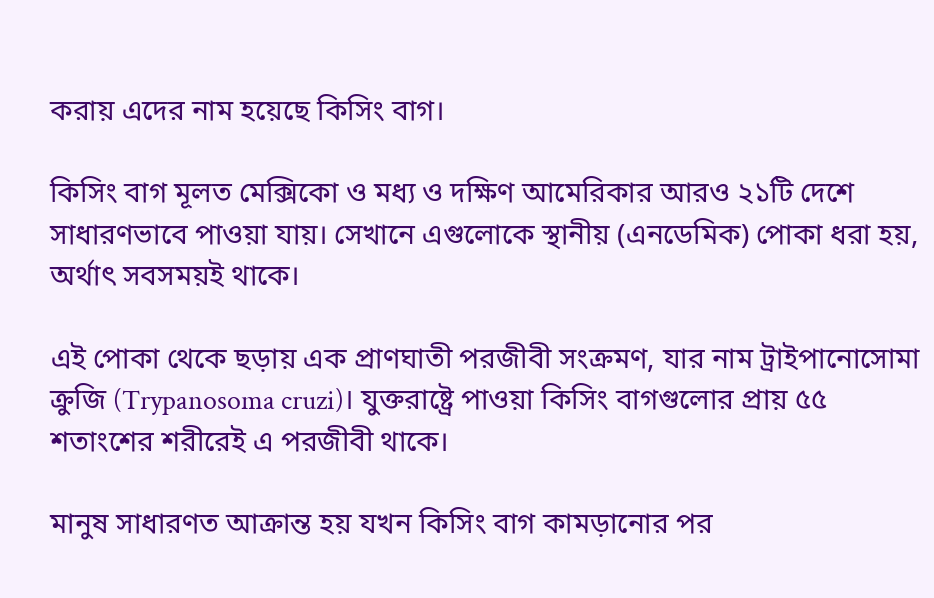করায় এদের নাম হয়েছে কিসিং বাগ।

কিসিং বাগ মূলত মেক্সিকো ও মধ্য ও দক্ষিণ আমেরিকার আরও ২১টি দেশে সাধারণভাবে পাওয়া যায়। সেখানে এগুলোকে স্থানীয় (এনডেমিক) পোকা ধরা হয়, অর্থাৎ সবসময়ই থাকে।

এই পোকা থেকে ছড়ায় এক প্রাণঘাতী পরজীবী সংক্রমণ, যার নাম ট্রাইপানোসোমা ক্রুজি (Trypanosoma cruzi)। যুক্তরাষ্ট্রে পাওয়া কিসিং বাগগুলোর প্রায় ৫৫ শতাংশের শরীরেই এ পরজীবী থাকে।

মানুষ সাধারণত আক্রান্ত হয় যখন কিসিং বাগ কামড়ানোর পর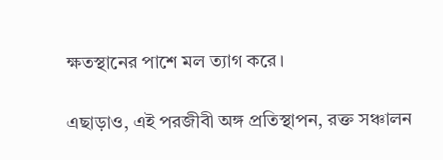ক্ষতস্থানের পাশে মল ত্যাগ করে।

এছাড়াও, এই পরজীবী অঙ্গ প্রতিস্থাপন, রক্ত সঞ্চালন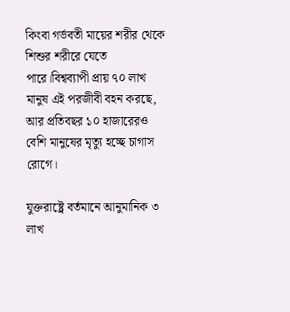কিংবা গর্ভবতী মায়ের শরীর থেকে শিশুর শরীরে যেতে পারে।বিশ্বব্যাপী প্রায় ৭০ লাখ মানুষ এই পরজীবী বহন করছে, আর প্রতিবছর ১০ হাজারেরও বেশি মানুষের মৃত্যু হচ্ছে চাগাস রোগে।

যুক্তরাষ্ট্রে বর্তমানে আনুমানিক ৩ লাখ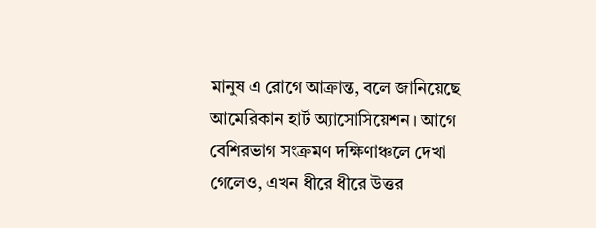মানুষ এ রোগে আক্রান্ত, বলে জানিয়েছে আমেরিকান হার্ট অ্যাসোসিয়েশন। আগে বেশিরভাগ সংক্রমণ দক্ষিণাঞ্চলে দেখা গেলেও, এখন ধীরে ধীরে উত্তর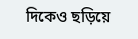দিকেও ছড়িয়ে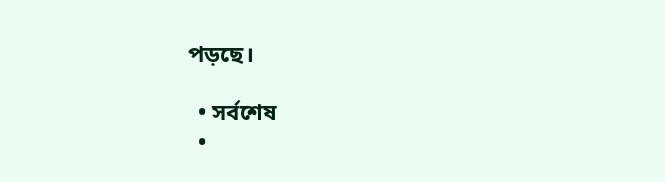পড়ছে।

  • সর্বশেষ
  •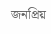জনপ্রিয়